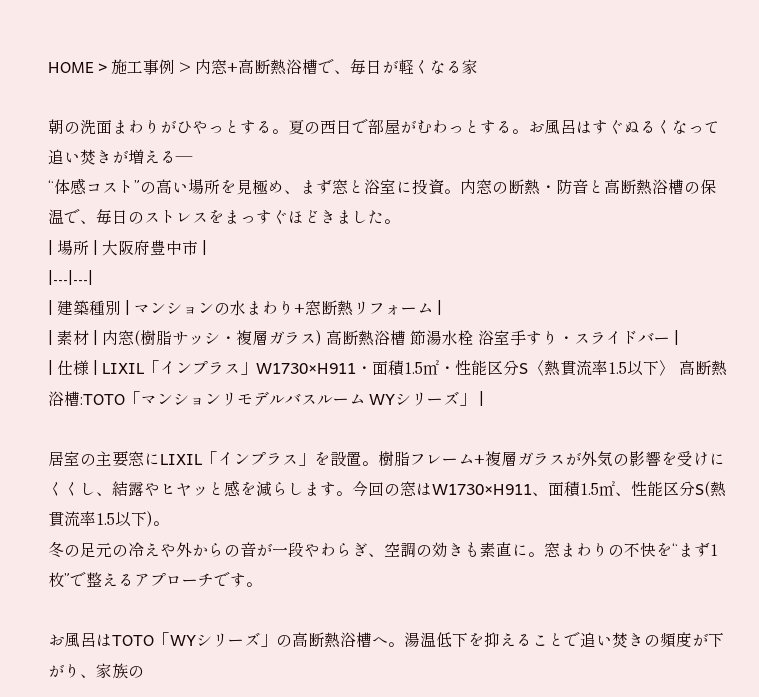HOME > 施工事例 > 内窓+高断熱浴槽で、毎日が軽くなる家

朝の洗面まわりがひやっとする。夏の西日で部屋がむわっとする。お風呂はすぐぬるくなって追い焚きが増える—
“体感コスト”の高い場所を見極め、まず窓と浴室に投資。内窓の断熱・防音と高断熱浴槽の保温で、毎日のストレスをまっすぐほどきました。
| 場所 | 大阪府豊中市 |
|---|---|
| 建築種別 | マンションの水まわり+窓断熱リフォーム |
| 素材 | 内窓(樹脂サッシ・複層ガラス) 高断熱浴槽 節湯水栓 浴室手すり・スライドバー |
| 仕様 | LIXIL「インプラス」W1730×H911・面積1.5㎡・性能区分S〈熱貫流率1.5以下〉 高断熱浴槽:TOTO「マンションリモデルバスルーム WYシリーズ」 |

居室の主要窓にLIXIL「インプラス」を設置。樹脂フレーム+複層ガラスが外気の影響を受けにくくし、結露やヒヤッと感を減らします。今回の窓はW1730×H911、面積1.5㎡、性能区分S(熱貫流率1.5以下)。
冬の足元の冷えや外からの音が一段やわらぎ、空調の効きも素直に。窓まわりの不快を“まず1枚”で整えるアプローチです。

お風呂はTOTO「WYシリーズ」の高断熱浴槽へ。湯温低下を抑えることで追い焚きの頻度が下がり、家族の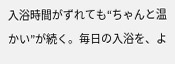入浴時間がずれても“ちゃんと温かい”が続く。毎日の入浴を、よ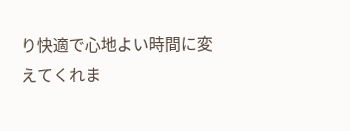り快適で心地よい時間に変えてくれま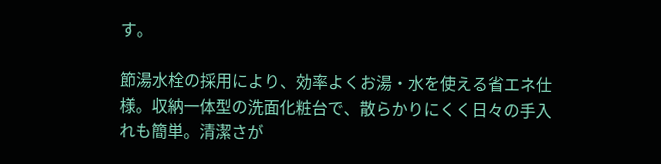す。

節湯水栓の採用により、効率よくお湯・水を使える省エネ仕様。収納一体型の洗面化粧台で、散らかりにくく日々の手入れも簡単。清潔さが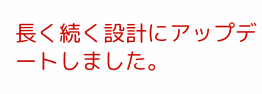長く続く設計にアップデートしました。